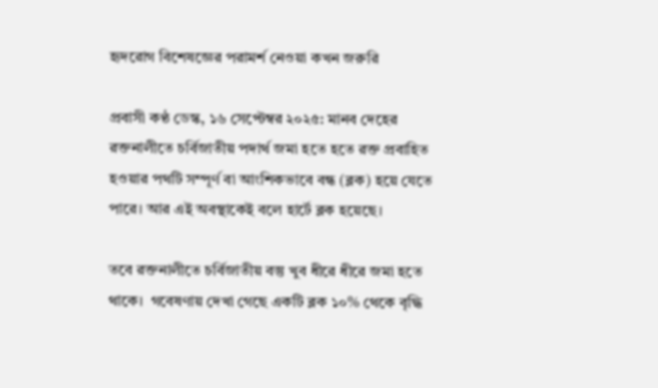হৃদরোগ বিশেষজ্ঞের পরামর্শ নেওয়া কখন জরুরি

প্রবাসী কণ্ঠ ডেস্ক, ১৬ সেপ্টেম্বর ২০২৫: মানব দেহের রক্তনালীতে চর্বিজাতীয় পদার্থ জমা হতে হতে রক্ত প্রবাহিত হওয়ার পথটি সম্পূর্ণ বা আংশিকভাবে বন্ধ (ব্লক) হয়ে যেতে পারে। আর এই অবস্থাকেই বলে হার্টে ব্লক হয়েছে।

তবে রক্তনালীতে চর্বিজাতীয় বস্তু খুব ধীরে ধীরে জমা হতে থাকে।  গবেষণায় দেখা গেছে একটি ব্লক ১০% থেকে বৃদ্ধি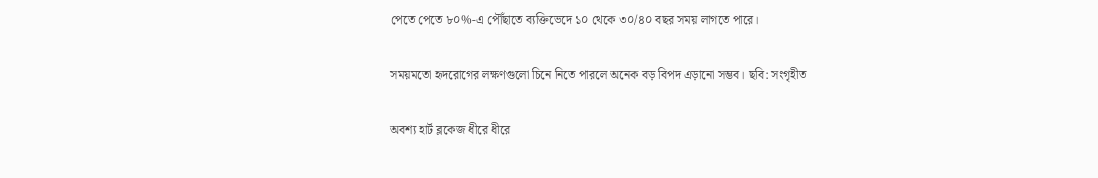পেতে পেতে ৮০%-এ পৌঁছাতে ব্যক্তিভেদে ১০ থেকে ৩০/৪০ বছর সময় লাগতে পারে।

সময়মতো হৃদরোগের লক্ষণগুলো চিনে নিতে পারলে অনেক বড় বিপদ এড়ানো সম্ভব। ছবি: সংগৃহীত

অবশ্য হার্ট ব্লকেজ ধীরে ধীরে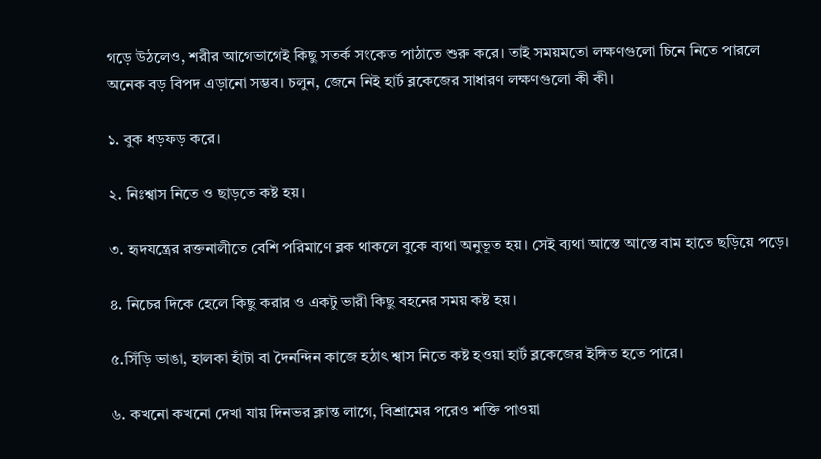গড়ে উঠলেও, শরীর আগেভাগেই কিছু সতর্ক সংকেত পাঠাতে শুরু করে। তাই সময়মতো লক্ষণগুলো চিনে নিতে পারলে অনেক বড় বিপদ এড়ানো সম্ভব। চলুন, জেনে নিই হার্ট ব্লকেজের সাধারণ লক্ষণগুলো কী কী।

১. বুক ধড়ফড় করে।

২. নিঃশ্বাস নিতে ও ছাড়তে কষ্ট হয়।

৩. হৃদযন্ত্রের রক্তনালীতে বেশি পরিমাণে ব্লক থাকলে বুকে ব্যথা অনুভূত হয়। সেই ব্যথা আস্তে আস্তে বাম হাতে ছড়িয়ে পড়ে।

৪. নিচের দিকে হেলে কিছু করার ও একটু ভারী কিছু বহনের সময় কষ্ট হয়।

৫.সিঁড়ি ভাঙা, হালকা হাঁটা বা দৈনন্দিন কাজে হঠাৎ শ্বাস নিতে কষ্ট হওয়া হার্ট ব্লকেজের ইঙ্গিত হতে পারে।

৬. কখনো কখনো দেখা যায় দিনভর ক্লান্ত লাগে, বিশ্রামের পরেও শক্তি পাওয়া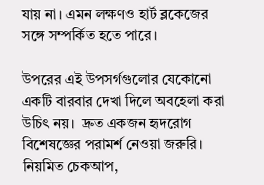যায় না। এমন লক্ষণও হার্ট ব্লকেজের সঙ্গে সম্পর্কিত হতে পারে।

উপরের এই উপসর্গগুলোর যেকোনো একটি বারবার দেখা দিলে অবহেলা করা উচিৎ নয়।  দ্রুত একজন হৃদরোগ বিশেষজ্ঞের পরামর্শ নেওয়া জরুরি। নিয়মিত চেকআপ,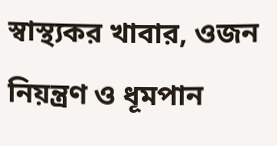স্বাস্থ্যকর খাবার, ওজন নিয়ন্ত্রণ ও ধূমপান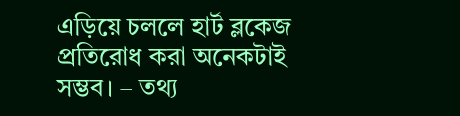এড়িয়ে চললে হার্ট ব্লকেজ প্রতিরোধ করা অনেকটাই সম্ভব। – তথ্য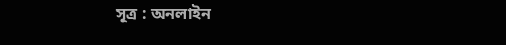সূত্র : অনলাইন